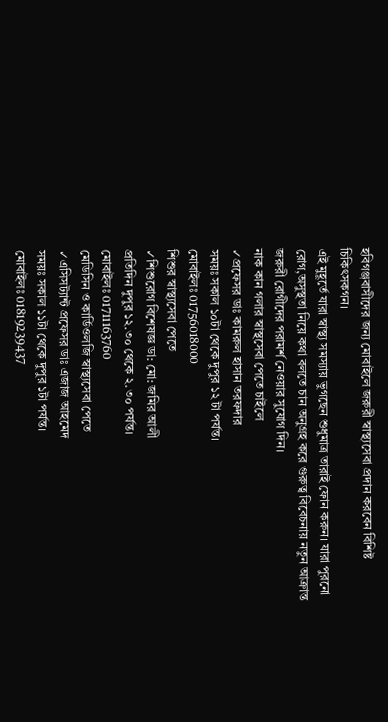হবিগঞ্জবাসীদের জন্য মোবাইলে জরুরী স্বাস্থ্যসেবা প্রদান করবেন বিশিষ্ট চিকিৎসকগন।
এই মুহূর্তে যারা স্বাস্থ্য সমস্যায় ভুগছেন শুধুমাত্র তারাই ফোন করুন। যারা পুরনো রোগ,অসুস্থতা নিয়ে কথা বলতে চান অনুগ্রহ করে গুরুত্ব বিবেচনায় নতুন আক্রান্ত জরুরী রোগীদের পরামর্শ নেওয়ার সুযোগ দিন।
নাক কান গলার স্বাস্থসেবা পেতে চাইলে
✓প্রফেসর ডাঃ কামরুল হাসান তরফদার
সময়ঃ সকাল ১০টা থেকে দুপুর ১২ টা পর্যন্ত।
মোবাইলঃ 01756018000
শিশুর স্বাস্থ্যসেবা পেতে
✓শিশুরোগ বিশেষজ্ঞ ডা: মো: জমির আলী
প্রতিদিন দুপুর ১২.৩০ থেকে ২.৩০ পর্যন্ত।
মোবাইলঃ 01711163760
মেডিসিন ও কার্ডিওলজি স্বাস্থ্যসেবা পেতে
✓এসিসট্যান্ট প্রফেসর ডাঃ এজাজ আহমেদ
সময়ঃ সকাল ১১টা থেকে দুপুর ১টা পর্যন্ত।
মোবাইলঃ 01819239437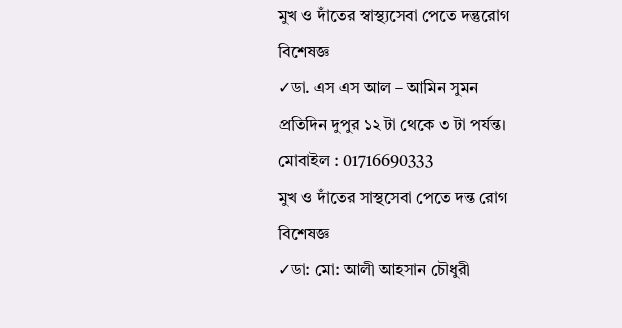মুখ ও দাঁতের স্বাস্থ্যসেবা পেতে দন্তুরোগ বিশেষজ্ঞ
✓ডা. এস এস আল – আমিন সুমন
প্রতিদিন দুপুর ১২ টা থেকে ৩ টা পর্যন্ত।
মোবাইল : 01716690333
মুখ ও দাঁতের সাস্থসেবা পেতে দন্ত রোগ বিশেষজ্ঞ
✓ডা: মো: আলী আহসান চৌধুরী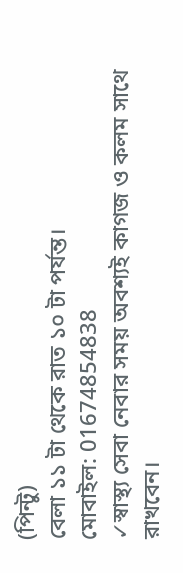(পিন্টু)
বেলা ১১ টা থেকে রাত ১০ টা পর্যন্ত।
মোবাইল: 01674854838
✓স্বাস্থ্য সেবা নেবার সময় অবশ্যই কাগজ ও কলম সাথে রাখবেন।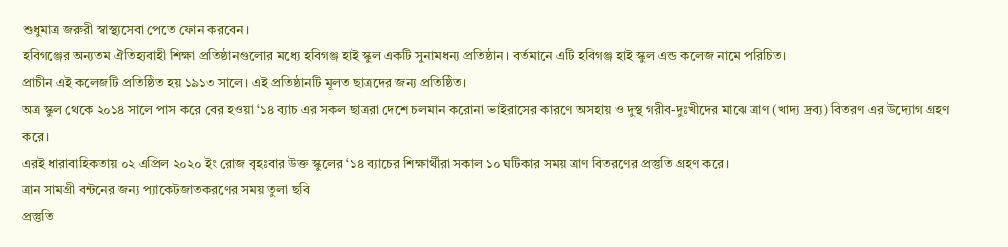শুধুমাত্র জরুরী স্বাস্থ্যসেবা পেতে ফোন করবেন।
হবিগঞ্জের অন্যতম ঐতিহ্যবাহী শিক্ষা প্রতিষ্ঠানগুলোর মধ্যে হবিগঞ্জ হাই স্কুল একটি সুনামধন্য প্রতিষ্ঠান। বর্তমানে এটি হবিগঞ্জ হাই স্কুল এন্ড কলেজ নামে পরিচিত।
প্রাচীন এই কলেজটি প্রতিষ্ঠিত হয় ১৯১৩ সালে। এই প্রতিষ্ঠানটি মূলত ছাত্রদের জন্য প্রতিষ্ঠিত।
অত্র স্কুল থেকে ২০১৪ সালে পাস করে বের হওয়া ‘১৪ ব্যাচ এর সকল ছাত্ররা দেশে চলমান করোনা ভাইরাসের কারণে অসহায় ও দুস্থ গরীব-দুঃখীদের মাঝে ত্রাণ (খাদ্য দ্রব্য) বিতরণ এর উদ্যোগ গ্রহণ করে।
এরই ধারাবাহিকতায় ০২ এপ্রিল ২০২০ ইং রোজ বৃহঃবার উক্ত স্কুলের ‘১৪ ব্যাচের শিক্ষার্থীরা সকাল ১০ ঘটিকার সময় ত্রাণ বিতরণের প্রস্তুতি গ্রহণ করে।
ত্রান সামগ্রী বন্টনের জন্য প্যাকেটজাতকরণের সময় তুলা ছবি
প্রস্তুতি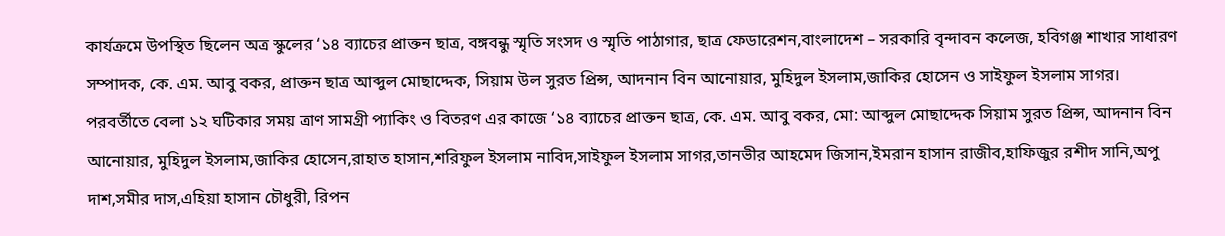কার্যক্রমে উপস্থিত ছিলেন অত্র স্কুলের ‘১৪ ব্যাচের প্রাক্তন ছাত্র, বঙ্গবন্ধু স্মৃতি সংসদ ও স্মৃতি পাঠাগার, ছাত্র ফেডারেশন,বাংলাদেশ – সরকারি বৃন্দাবন কলেজ, হবিগঞ্জ শাখার সাধারণ সম্পাদক, কে. এম. আবু বকর, প্রাক্তন ছাত্র আব্দুল মোছাদ্দেক, সিয়াম উল সুরত প্রিন্স, আদনান বিন আনোয়ার, মুহিদুল ইসলাম,জাকির হোসেন ও সাইফুল ইসলাম সাগর।
পরবর্তীতে বেলা ১২ ঘটিকার সময় ত্রাণ সামগ্রী প্যাকিং ও বিতরণ এর কাজে ‘১৪ ব্যাচের প্রাক্তন ছাত্র, কে. এম. আবু বকর, মো: আব্দুল মোছাদ্দেক সিয়াম সুরত প্রিন্স, আদনান বিন আনোয়ার, মুহিদুল ইসলাম,জাকির হোসেন,রাহাত হাসান,শরিফুল ইসলাম নাবিদ,সাইফুল ইসলাম সাগর,তানভীর আহমেদ জিসান,ইমরান হাসান রাজীব,হাফিজুর রশীদ সানি,অপু দাশ,সমীর দাস,এহিয়া হাসান চৌধুরী, রিপন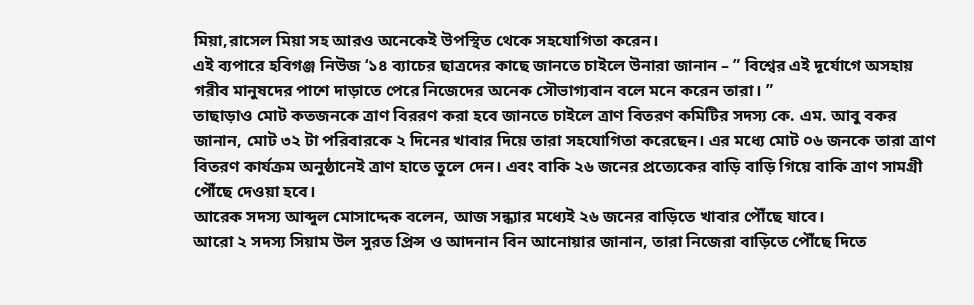মিয়া,রাসেল মিয়া সহ আরও অনেকেই উপস্থিত থেকে সহযোগিতা করেন।
এই ব্যপারে হবিগঞ্জ নিউজ ‘১৪ ব্যাচের ছাত্রদের কাছে জানতে চাইলে উনারা জানান – ” বিশ্বের এই দূর্যোগে অসহায় গরীব মানুষদের পাশে দাড়াতে পেরে নিজেদের অনেক সৌভাগ্যবান বলে মনে করেন তারা। ”
তাছাড়াও মোট কতজনকে ত্রাণ বিররণ করা হবে জানতে চাইলে ত্রাণ বিতরণ কমিটির সদস্য কে. এম. আবু বকর জানান, মোট ৩২ টা পরিবারকে ২ দিনের খাবার দিয়ে তারা সহযোগিতা করেছেন। এর মধ্যে মোট ০৬ জনকে তারা ত্রাণ বিতরণ কার্যক্রম অনুষ্ঠানেই ত্রাণ হাতে তুলে দেন। এবং বাকি ২৬ জনের প্রত্যেকের বাড়ি বাড়ি গিয়ে বাকি ত্রাণ সামগ্রী পৌঁছে দেওয়া হবে।
আরেক সদস্য আব্দুল মোসাদ্দেক বলেন, আজ সন্ধ্যার মধ্যেই ২৬ জনের বাড়িতে খাবার পৌঁছে যাবে।
আরো ২ সদস্য সিয়াম উল সুরত প্রিন্স ও আদনান বিন আনোয়ার জানান, তারা নিজেরা বাড়িতে পৌঁছে দিতে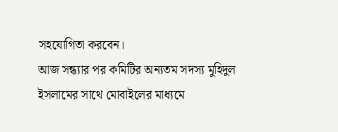সহযোগিতা করবেন।
আজ সন্ধ্যার পর কমিটির অন্যতম সদস্য মুহিদুল ইসলামের সাথে মোবাইলের মাধ্যমে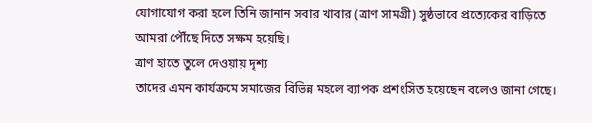যোগাযোগ করা হলে তিনি জানান সবার খাবার (ত্রাণ সামগ্রী) সুষ্ঠভাবে প্রত্যেকের বাড়িতে আমরা পৌঁছে দিতে সক্ষম হয়েছি।
ত্রাণ হাতে তুলে দেওয়ায় দৃশ্য
তাদের এমন কার্যক্রমে সমাজের বিভিন্ন মহলে ব্যাপক প্রশংসিত হয়েছেন বলেও জানা গেছে।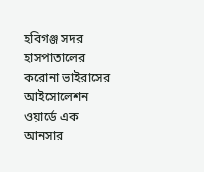হবিগঞ্জ সদর হাসপাতালের করোনা ভাইরাসের আইসোলেশন ওয়ার্ডে এক আনসার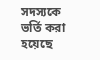সদস্যকে ভর্তি করা হয়েছে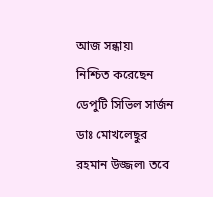আজ সন্ধায়৷
নিশ্চিত করেছেন ডেপুটি সিভিল সার্জন ডাঃ মোখলেছুর রহমান উজ্জল৷ তবে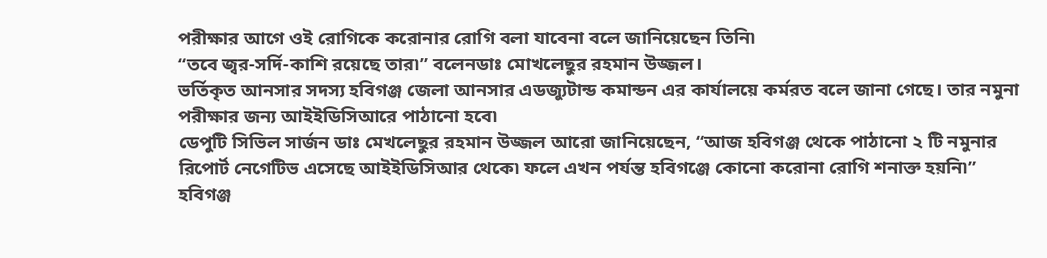পরীক্ষার আগে ওই রোগিকে করোনার রোগি বলা যাবেনা বলে জানিয়েছেন তিনি৷
“তবে জ্বর-সর্দি-কাশি রয়েছে তার৷” বলেনডাঃ মোখলেছুর রহমান উজ্জল।
ভর্তিকৃত আনসার সদস্য হবিগঞ্জ জেলা আনসার এডজ্যুটান্ড কমান্ডন এর কার্যালয়ে কর্মরত বলে জানা গেছে। তার নমুনা পরীক্ষার জন্য আইইডিসিআরে পাঠানো হবে৷
ডেপুটি সিভিল সার্জন ডাঃ মেখলেছুর রহমান উজ্জল আরো জানিয়েছেন, “আজ হবিগঞ্জ থেকে পাঠানো ২ টি নমুনার রিপোর্ট নেগেটিভ এসেছে আইইডিসিআর থেকে৷ ফলে এখন পর্যন্ত হবিগঞ্জে কোনো করোনা রোগি শনাক্ত হয়নি৷”
হবিগঞ্জ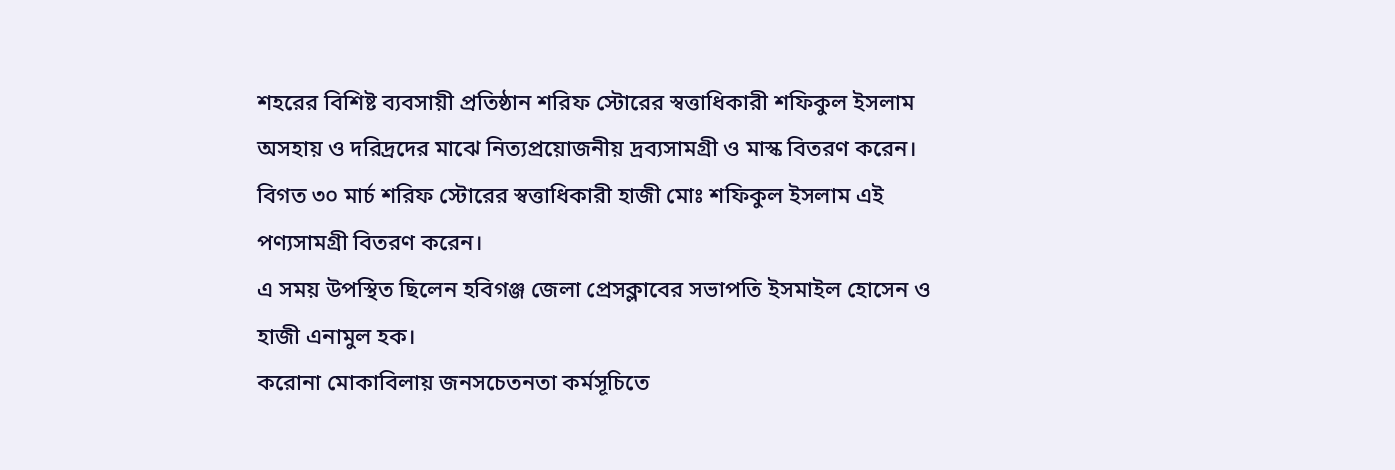শহরের বিশিষ্ট ব্যবসায়ী প্রতিষ্ঠান শরিফ স্টোরের স্বত্তাধিকারী শফিকুল ইসলাম অসহায় ও দরিদ্রদের মাঝে নিত্যপ্রয়োজনীয় দ্রব্যসামগ্রী ও মাস্ক বিতরণ করেন।
বিগত ৩০ মার্চ শরিফ স্টোরের স্বত্তাধিকারী হাজী মোঃ শফিকুল ইসলাম এই পণ্যসামগ্রী বিতরণ করেন।
এ সময় উপস্থিত ছিলেন হবিগঞ্জ জেলা প্রেসক্লাবের সভাপতি ইসমাইল হোসেন ও হাজী এনামুল হক।
করোনা মোকাবিলায় জনসচেতনতা কর্মসূচিতে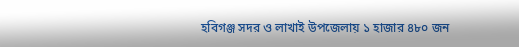হবিগঞ্জ সদর ও লাখাই উপজেলায় ১ হাজার ৪৮০ জন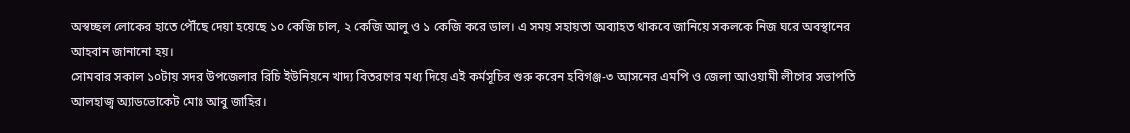অস্বচ্ছল লোকের হাতে পৌঁছে দেয়া হয়েছে ১০ কেজি চাল, ২ কেজি আলু ও ১ কেজি করে ডাল। এ সময় সহায়তা অব্যাহত থাকবে জানিয়ে সকলকে নিজ ঘরে অবস্থানের আহবান জানানো হয়।
সোমবার সকাল ১০টায় সদর উপজেলার রিচি ইউনিয়নে খাদ্য বিতরণের মধ্য দিয়ে এই কর্মসূচির শুরু করেন হবিগঞ্জ-৩ আসনের এমপি ও জেলা আওয়ামী লীগের সভাপতি আলহাজ্ব অ্যাডভোকেট মোঃ আবু জাহির।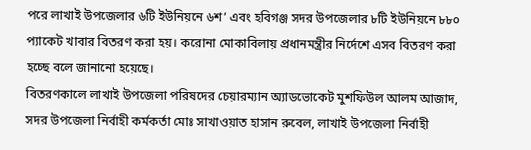পরে লাখাই উপজেলার ৬টি ইউনিয়নে ৬শ’ এবং হবিগঞ্জ সদর উপজেলার ৮টি ইউনিয়নে ৮৮০ প্যাকেট খাবার বিতরণ করা হয়। করোনা মোকাবিলায় প্রধানমন্ত্রীর নির্দেশে এসব বিতরণ করা হচ্ছে বলে জানানো হয়েছে।
বিতরণকালে লাখাই উপজেলা পরিষদের চেয়ারম্যান অ্যাডভোকেট মুশফিউল আলম আজাদ, সদর উপজেলা নির্বাহী কর্মকর্তা মোঃ সাখাওয়াত হাসান রুবেল, লাখাই উপজেলা নির্বাহী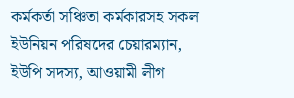কর্মকর্তা সঞ্চিতা কর্মকারসহ সকল ইউনিয়ন পরিষদের চেয়ারম্যান, ইউপি সদস্য, আওয়ামী লীগ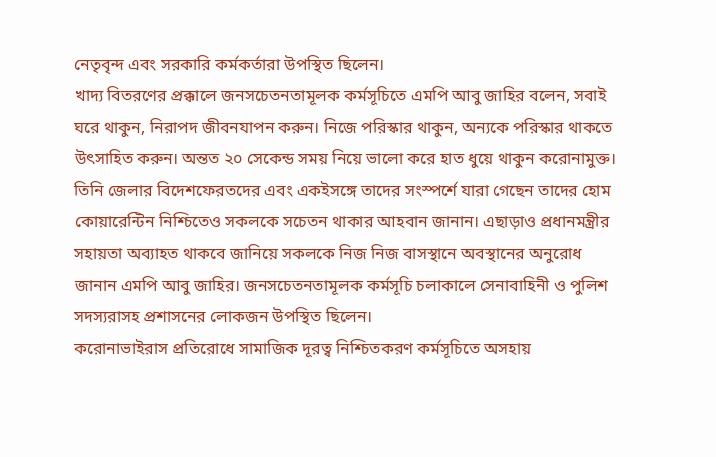নেতৃবৃন্দ এবং সরকারি কর্মকর্তারা উপস্থিত ছিলেন।
খাদ্য বিতরণের প্রক্কালে জনসচেতনতামূলক কর্মসূচিতে এমপি আবু জাহির বলেন, সবাই ঘরে থাকুন, নিরাপদ জীবনযাপন করুন। নিজে পরিস্কার থাকুন, অন্যকে পরিস্কার থাকতে উৎসাহিত করুন। অন্তত ২০ সেকেন্ড সময় নিয়ে ভালো করে হাত ধুয়ে থাকুন করোনামুক্ত।
তিনি জেলার বিদেশফেরতদের এবং একইসঙ্গে তাদের সংস্পর্শে যারা গেছেন তাদের হোম কোয়ারেন্টিন নিশ্চিতেও সকলকে সচেতন থাকার আহবান জানান। এছাড়াও প্রধানমন্ত্রীর সহায়তা অব্যাহত থাকবে জানিয়ে সকলকে নিজ নিজ বাসস্থানে অবস্থানের অনুরোধ জানান এমপি আবু জাহির। জনসচেতনতামূলক কর্মসূচি চলাকালে সেনাবাহিনী ও পুলিশ সদস্যরাসহ প্রশাসনের লোকজন উপস্থিত ছিলেন।
করোনাভাইরাস প্রতিরোধে সামাজিক দূরত্ব নিশ্চিতকরণ কর্মসূচিতে অসহায়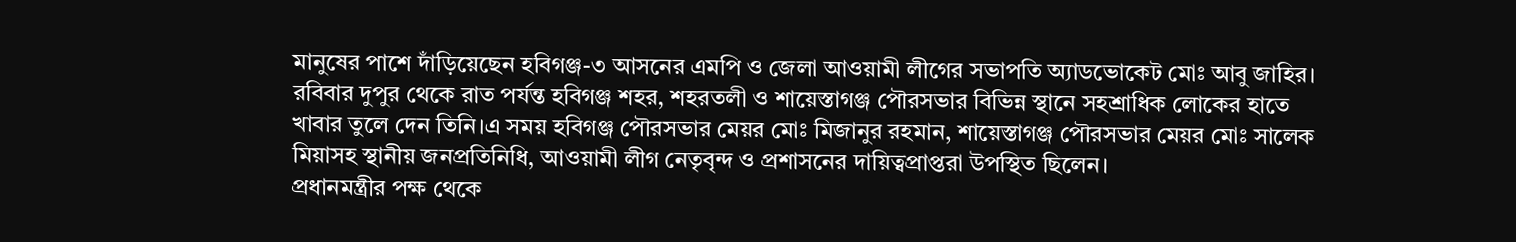মানুষের পাশে দাঁড়িয়েছেন হবিগঞ্জ-৩ আসনের এমপি ও জেলা আওয়ামী লীগের সভাপতি অ্যাডভোকেট মোঃ আবু জাহির।
রবিবার দুপুর থেকে রাত পর্যন্ত হবিগঞ্জ শহর, শহরতলী ও শায়েস্তাগঞ্জ পৌরসভার বিভিন্ন স্থানে সহশ্রাধিক লোকের হাতে খাবার তুলে দেন তিনি।এ সময় হবিগঞ্জ পৌরসভার মেয়র মোঃ মিজানুর রহমান, শায়েস্তাগঞ্জ পৌরসভার মেয়র মোঃ সালেক মিয়াসহ স্থানীয় জনপ্রতিনিধি, আওয়ামী লীগ নেতৃবৃন্দ ও প্রশাসনের দায়িত্বপ্রাপ্তরা উপস্থিত ছিলেন।
প্রধানমন্ত্রীর পক্ষ থেকে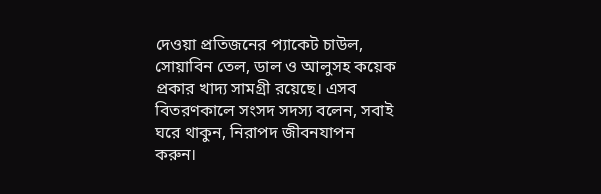দেওয়া প্রতিজনের প্যাকেট চাউল, সোয়াবিন তেল, ডাল ও আলুসহ কয়েক প্রকার খাদ্য সামগ্রী রয়েছে। এসব বিতরণকালে সংসদ সদস্য বলেন, সবাই ঘরে থাকুন, নিরাপদ জীবনযাপন
করুন।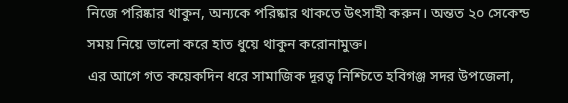নিজে পরিষ্কার থাকুন, অন্যকে পরিষ্কার থাকতে উৎসাহী করুন। অন্তত ২০ সেকেন্ড সময় নিয়ে ভালো করে হাত ধুয়ে থাকুন করোনামুক্ত।
এর আগে গত কয়েকদিন ধরে সামাজিক দূরত্ব নিশ্চিতে হবিগঞ্জ সদর উপজেলা,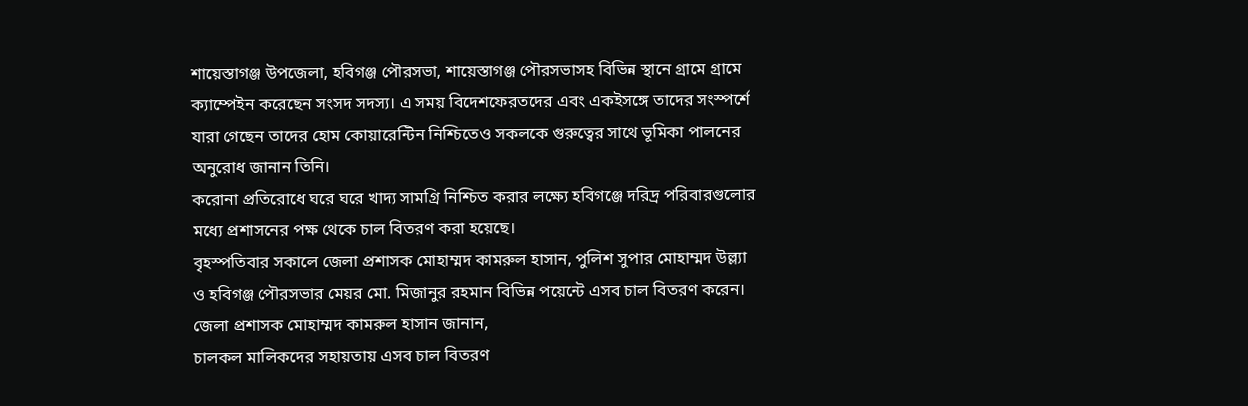শায়েস্তাগঞ্জ উপজেলা, হবিগঞ্জ পৌরসভা, শায়েস্তাগঞ্জ পৌরসভাসহ বিভিন্ন স্থানে গ্রামে গ্রামে ক্যাম্পেইন করেছেন সংসদ সদস্য। এ সময় বিদেশফেরতদের এবং একইসঙ্গে তাদের সংস্পর্শে যারা গেছেন তাদের হোম কোয়ারেন্টিন নিশ্চিতেও সকলকে গুরুত্বের সাথে ভূমিকা পালনের অনুরোধ জানান তিনি।
করোনা প্রতিরোধে ঘরে ঘরে খাদ্য সামগ্রি নিশ্চিত করার লক্ষ্যে হবিগঞ্জে দরিদ্র পরিবারগুলোর
মধ্যে প্রশাসনের পক্ষ থেকে চাল বিতরণ করা হয়েছে।
বৃহস্পতিবার সকালে জেলা প্রশাসক মোহাম্মদ কামরুল হাসান, পুলিশ সুপার মোহাম্মদ উল্ল্যা ও হবিগঞ্জ পৌরসভার মেয়র মো. মিজানুর রহমান বিভিন্ন পয়েন্টে এসব চাল বিতরণ করেন।
জেলা প্রশাসক মোহাম্মদ কামরুল হাসান জানান,
চালকল মালিকদের সহায়তায় এসব চাল বিতরণ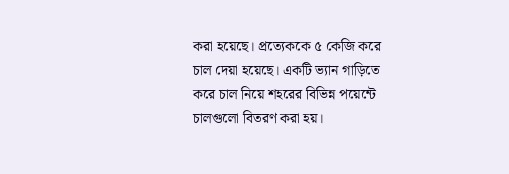করা হয়েছে। প্রত্যেককে ৫ কেজি করে চাল দেয়া হয়েছে। একটি ভ্যান গাড়িতে করে চাল নিয়ে শহরের বিভিন্ন পয়েন্টে চালগুলো বিতরণ করা হয়।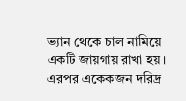ভ্যান থেকে চাল নামিয়ে একটি জায়গায় রাখা হয়। এরপর একেকজন দরিদ্র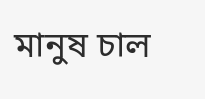মানুষ চাল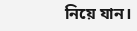নিয়ে যান।